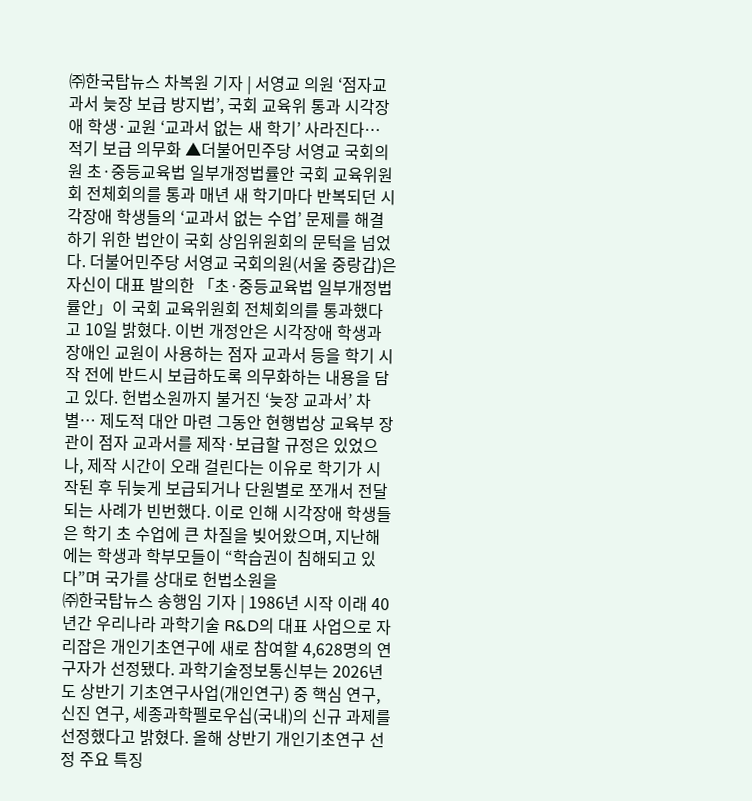㈜한국탑뉴스 차복원 기자 | 서영교 의원 ‘점자교과서 늦장 보급 방지법’, 국회 교육위 통과 시각장애 학생·교원 ‘교과서 없는 새 학기’ 사라진다… 적기 보급 의무화 ▲더불어민주당 서영교 국회의원 초·중등교육법 일부개정법률안 국회 교육위원회 전체회의를 통과 매년 새 학기마다 반복되던 시각장애 학생들의 ‘교과서 없는 수업’ 문제를 해결하기 위한 법안이 국회 상임위원회의 문턱을 넘었다. 더불어민주당 서영교 국회의원(서울 중랑갑)은 자신이 대표 발의한 「초·중등교육법 일부개정법률안」이 국회 교육위원회 전체회의를 통과했다고 10일 밝혔다. 이번 개정안은 시각장애 학생과 장애인 교원이 사용하는 점자 교과서 등을 학기 시작 전에 반드시 보급하도록 의무화하는 내용을 담고 있다. 헌법소원까지 불거진 ‘늦장 교과서’ 차별… 제도적 대안 마련 그동안 현행법상 교육부 장관이 점자 교과서를 제작·보급할 규정은 있었으나, 제작 시간이 오래 걸린다는 이유로 학기가 시작된 후 뒤늦게 보급되거나 단원별로 쪼개서 전달되는 사례가 빈번했다. 이로 인해 시각장애 학생들은 학기 초 수업에 큰 차질을 빚어왔으며, 지난해에는 학생과 학부모들이 “학습권이 침해되고 있다”며 국가를 상대로 헌법소원을
㈜한국탑뉴스 송행임 기자 | 1986년 시작 이래 40년간 우리나라 과학기술 R&D의 대표 사업으로 자리잡은 개인기초연구에 새로 참여할 4,628명의 연구자가 선정됐다. 과학기술정보통신부는 2026년도 상반기 기초연구사업(개인연구) 중 핵심 연구, 신진 연구, 세종과학펠로우십(국내)의 신규 과제를 선정했다고 밝혔다. 올해 상반기 개인기초연구 선정 주요 특징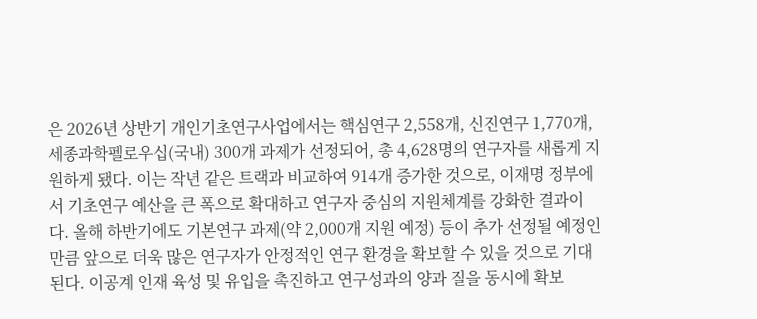은 2026년 상반기 개인기초연구사업에서는 핵심연구 2,558개, 신진연구 1,770개, 세종과학펠로우십(국내) 300개 과제가 선정되어, 총 4,628명의 연구자를 새롭게 지원하게 됐다. 이는 작년 같은 트랙과 비교하여 914개 증가한 것으로, 이재명 정부에서 기초연구 예산을 큰 폭으로 확대하고 연구자 중심의 지원체계를 강화한 결과이다. 올해 하반기에도 기본연구 과제(약 2,000개 지원 예정) 등이 추가 선정될 예정인 만큼 앞으로 더욱 많은 연구자가 안정적인 연구 환경을 확보할 수 있을 것으로 기대된다. 이공계 인재 육성 및 유입을 촉진하고 연구성과의 양과 질을 동시에 확보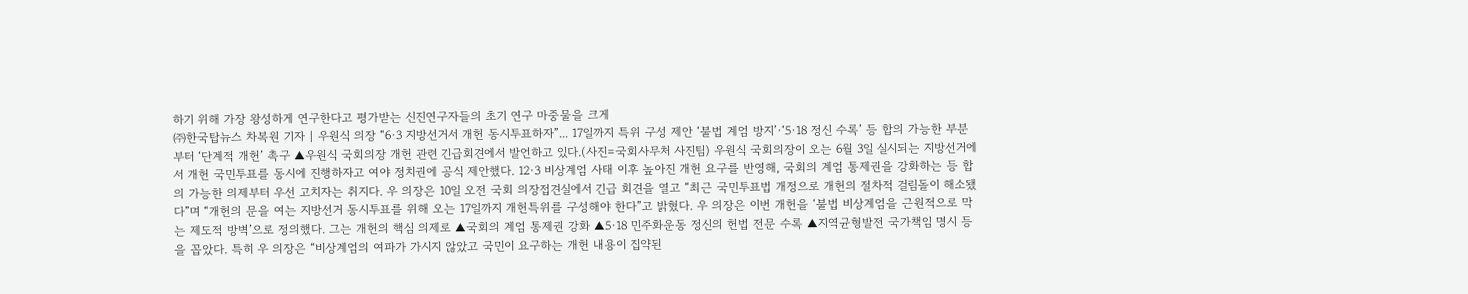하기 위해 가장 왕성하게 연구한다고 평가받는 신진연구자들의 초기 연구 마중물을 크게
㈜한국탑뉴스 차복원 기자 | 우원식 의장 “6·3 지방선거서 개헌 동시투표하자”... 17일까지 특위 구성 제안 ‘불법 계엄 방지’·‘5·18 정신 수록’ 등 합의 가능한 부분부터 ‘단계적 개헌’ 촉구 ▲우원식 국회의장 개헌 관련 긴급회견에서 발언하고 있다.(사진=국회사무처 사진팀) 우원식 국회의장이 오는 6월 3일 실시되는 지방선거에서 개헌 국민투표를 동시에 진행하자고 여야 정치권에 공식 제안했다. 12·3 비상계엄 사태 이후 높아진 개헌 요구를 반영해, 국회의 계엄 통제권을 강화하는 등 합의 가능한 의제부터 우선 고치자는 취지다. 우 의장은 10일 오전 국회 의장접견실에서 긴급 회견을 열고 “최근 국민투표법 개정으로 개헌의 절차적 걸림돌이 해소됐다”며 “개헌의 문을 여는 지방선거 동시투표를 위해 오는 17일까지 개헌특위를 구성해야 한다”고 밝혔다. 우 의장은 이번 개헌을 ‘불법 비상계엄을 근원적으로 막는 제도적 방벽’으로 정의했다. 그는 개헌의 핵심 의제로 ▲국회의 계엄 통제권 강화 ▲5·18 민주화운동 정신의 헌법 전문 수록 ▲지역균형발전 국가책임 명시 등을 꼽았다. 특히 우 의장은 “비상계엄의 여파가 가시지 않았고 국민이 요구하는 개헌 내용이 집약된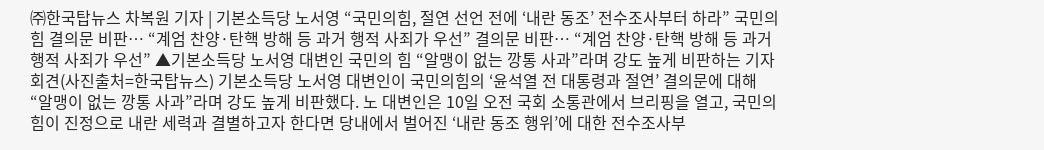㈜한국탑뉴스 차복원 기자 | 기본소득당 노서영 “국민의힘, 절연 선언 전에 ‘내란 동조’ 전수조사부터 하라” 국민의힘 결의문 비판… “계엄 찬양·탄핵 방해 등 과거 행적 사죄가 우선” 결의문 비판… “계엄 찬양·탄핵 방해 등 과거 행적 사죄가 우선” ▲기본소득당 노서영 대변인 국민의 힘 “알맹이 없는 깡통 사과”라며 강도 높게 비판하는 기자회견(사진출처=한국탑뉴스) 기본소득당 노서영 대변인이 국민의힘의 ‘윤석열 전 대통령과 절연’ 결의문에 대해 “알맹이 없는 깡통 사과”라며 강도 높게 비판했다. 노 대변인은 10일 오전 국회 소통관에서 브리핑을 열고, 국민의힘이 진정으로 내란 세력과 결별하고자 한다면 당내에서 벌어진 ‘내란 동조 행위’에 대한 전수조사부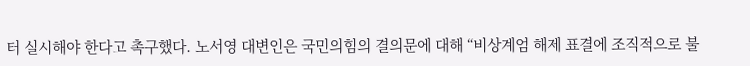터 실시해야 한다고 촉구했다. 노서영 대변인은 국민의힘의 결의문에 대해 “비상계엄 해제 표결에 조직적으로 불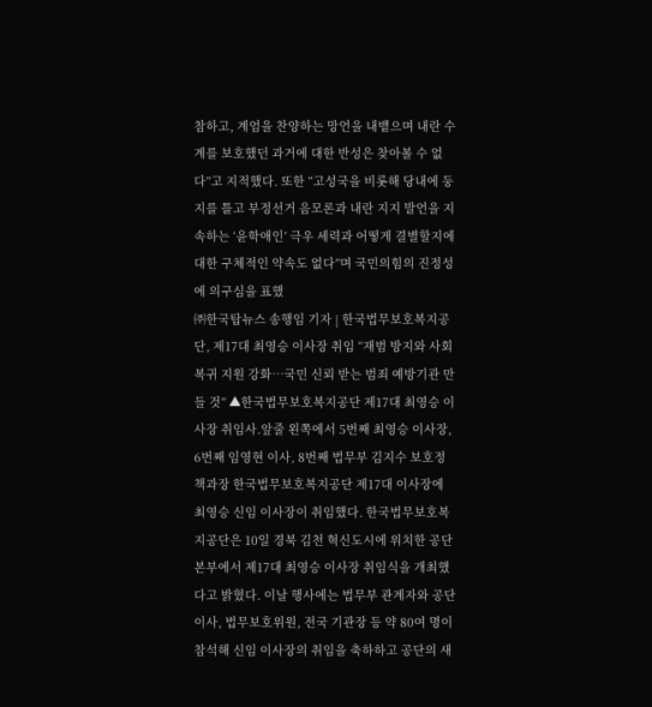참하고, 계엄을 찬양하는 망언을 내뱉으며 내란 수계를 보호했던 과거에 대한 반성은 찾아볼 수 없다”고 지적했다. 또한 “고성국을 비롯해 당내에 둥지를 틀고 부정선거 음모론과 내란 지지 발언을 지속하는 ‘윤학애인’ 극우 세력과 어떻게 결별할지에 대한 구체적인 약속도 없다”며 국민의힘의 진정성에 의구심을 표했
㈜한국탑뉴스 송행임 기자 | 한국법무보호복지공단, 제17대 최영승 이사장 취임 “재범 방지와 사회복귀 지원 강화…국민 신뢰 받는 범죄 예방기관 만들 것” ▲한국법무보호복지공단 제17대 최영승 이사장 취임사.앞줄 왼쪽에서 5번째 최영승 이사장, 6번째 임영현 이사, 8번째 법무부 김지수 보호정책과장 한국법무보호복지공단 제17대 이사장에 최영승 신임 이사장이 취임했다. 한국법무보호복지공단은 10일 경북 김천 혁신도시에 위치한 공단 본부에서 제17대 최영승 이사장 취임식을 개최했다고 밝혔다. 이날 행사에는 법무부 관계자와 공단 이사, 법무보호위원, 전국 기관장 등 약 80여 명이 참석해 신임 이사장의 취임을 축하하고 공단의 새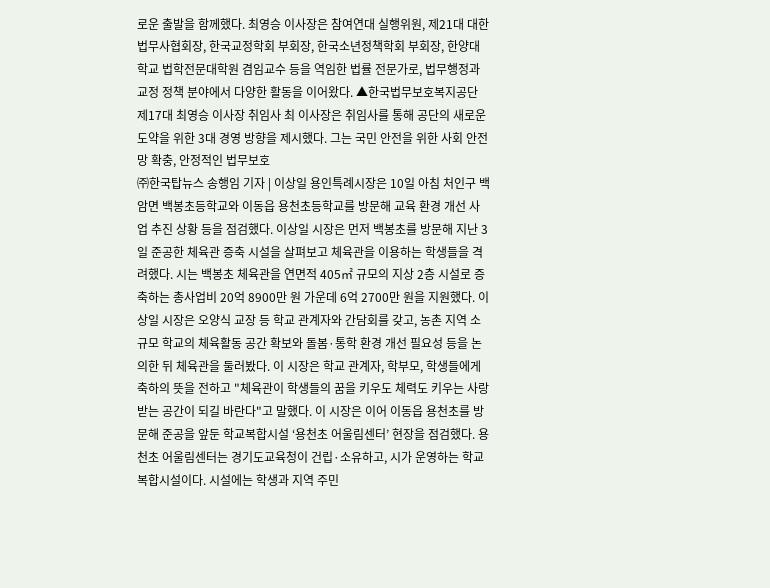로운 출발을 함께했다. 최영승 이사장은 참여연대 실행위원, 제21대 대한법무사협회장, 한국교정학회 부회장, 한국소년정책학회 부회장, 한양대학교 법학전문대학원 겸임교수 등을 역임한 법률 전문가로, 법무행정과 교정 정책 분야에서 다양한 활동을 이어왔다. ▲한국법무보호복지공단 제17대 최영승 이사장 취임사 최 이사장은 취임사를 통해 공단의 새로운 도약을 위한 3대 경영 방향을 제시했다. 그는 국민 안전을 위한 사회 안전망 확충, 안정적인 법무보호
㈜한국탑뉴스 송행임 기자 | 이상일 용인특례시장은 10일 아침 처인구 백암면 백봉초등학교와 이동읍 용천초등학교를 방문해 교육 환경 개선 사업 추진 상황 등을 점검했다. 이상일 시장은 먼저 백봉초를 방문해 지난 3일 준공한 체육관 증축 시설을 살펴보고 체육관을 이용하는 학생들을 격려했다. 시는 백봉초 체육관을 연면적 405㎡ 규모의 지상 2층 시설로 증축하는 총사업비 20억 8900만 원 가운데 6억 2700만 원을 지원했다. 이상일 시장은 오양식 교장 등 학교 관계자와 간담회를 갖고, 농촌 지역 소규모 학교의 체육활동 공간 확보와 돌봄·통학 환경 개선 필요성 등을 논의한 뒤 체육관을 둘러봤다. 이 시장은 학교 관계자, 학부모, 학생들에게 축하의 뜻을 전하고 "체육관이 학생들의 꿈을 키우도 체력도 키우는 사랑받는 공간이 되길 바란다"고 말했다. 이 시장은 이어 이동읍 용천초를 방문해 준공을 앞둔 학교복합시설 ‘용천초 어울림센터’ 현장을 점검했다. 용천초 어울림센터는 경기도교육청이 건립·소유하고, 시가 운영하는 학교복합시설이다. 시설에는 학생과 지역 주민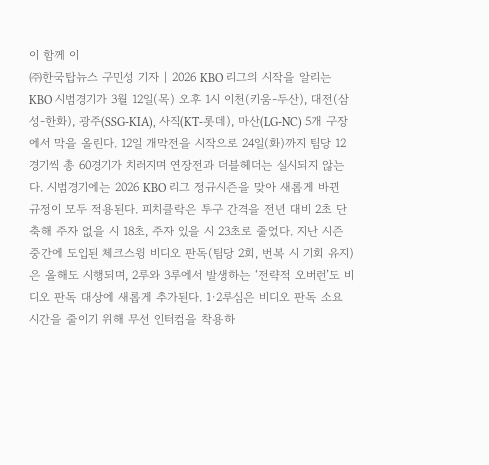이 함께 이
㈜한국탑뉴스 구민성 기자 | 2026 KBO 리그의 시작을 알리는 KBO 시범경기가 3월 12일(목) 오후 1시 이천(키움-두산), 대전(삼성-한화), 광주(SSG-KIA), 사직(KT-롯데), 마산(LG-NC) 5개 구장에서 막을 올린다. 12일 개막전을 시작으로 24일(화)까지 팀당 12경기씩 총 60경기가 치러지며 연장전과 더블헤더는 실시되지 않는다. 시범경기에는 2026 KBO 리그 정규시즌을 맞아 새롭게 바뀐 규정이 모두 적용된다. 피치클락은 투구 간격을 전년 대비 2초 단축해 주자 없을 시 18초, 주자 있을 시 23초로 줄었다. 지난 시즌 중간에 도입된 체크스윙 비디오 판독(팀당 2회, 번복 시 기회 유지)은 올해도 시행되며, 2루와 3루에서 발생하는 ‘전략적 오버런’도 비디오 판독 대상에 새롭게 추가된다. 1·2루심은 비디오 판독 소요 시간을 줄이기 위해 무선 인터컴을 착용하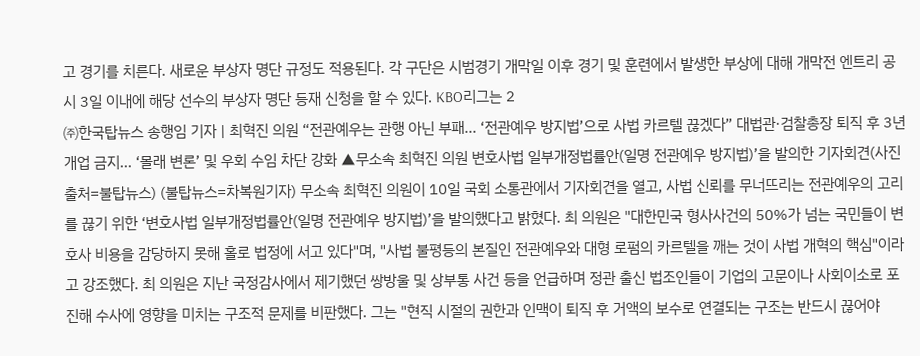고 경기를 치른다. 새로운 부상자 명단 규정도 적용된다. 각 구단은 시범경기 개막일 이후 경기 및 훈련에서 발생한 부상에 대해 개막전 엔트리 공시 3일 이내에 해당 선수의 부상자 명단 등재 신청을 할 수 있다. KBO리그는 2
㈜한국탑뉴스 송행임 기자 | 최혁진 의원 “전관예우는 관행 아닌 부패... ‘전관예우 방지법’으로 사법 카르텔 끊겠다” 대법관·검찰총장 퇴직 후 3년 개업 금지... ‘몰래 변론’ 및 우회 수임 차단 강화 ▲무소속 최혁진 의원 변호사법 일부개정법률안(일명 전관예우 방지법)’을 발의한 기자회견(사진출처=불탑뉴스) (불탑뉴스=차복원기자) 무소속 최혁진 의원이 10일 국회 소통관에서 기자회견을 열고, 사법 신뢰를 무너뜨리는 전관예우의 고리를 끊기 위한 ‘변호사법 일부개정법률안(일명 전관예우 방지법)’을 발의했다고 밝혔다. 최 의원은 "대한민국 형사사건의 50%가 넘는 국민들이 변호사 비용을 감당하지 못해 홀로 법정에 서고 있다"며, "사법 불평등의 본질인 전관예우와 대형 로펌의 카르텔을 깨는 것이 사법 개혁의 핵심"이라고 강조했다. 최 의원은 지난 국정감사에서 제기했던 쌍방울 및 상부통 사건 등을 언급하며 정관 출신 법조인들이 기업의 고문이나 사회이소로 포진해 수사에 영향을 미치는 구조적 문제를 비판했다. 그는 "현직 시절의 권한과 인맥이 퇴직 후 거액의 보수로 연결되는 구조는 반드시 끊어야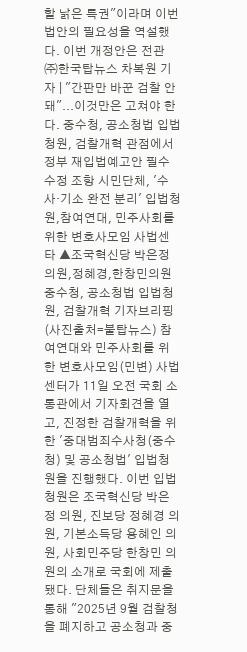할 낡은 특권"이라며 이번 법안의 필요성을 역설했다. 이번 개정안은 전관
㈜한국탑뉴스 차복원 기자 | "간판만 바꾼 검찰 안 돼"...이것만은 고쳐야 한다. 중수청, 공소청법 입법청원, 검찰개혁 관점에서 정부 재입법예고안 필수 수정 조항 시민단체, '수사·기소 완전 분리' 입법청원,참여연대, 민주사회를 위한 변호사모임 사법센타 ▲조국혁신당 박은정의원,정혜경,한창민의원 중수청, 공소청법 입법청원, 검찰개혁 기자브리핑(사진출처=불탑뉴스) 참여연대와 민주사회를 위한 변호사모임(민변) 사법센터가 11일 오전 국회 소통관에서 기자회견을 열고, 진정한 검찰개혁을 위한 '중대범죄수사청(중수청) 및 공소청법' 입법청원을 진행했다. 이번 입법청원은 조국혁신당 박은정 의원, 진보당 정혜경 의원, 기본소득당 용혜인 의원, 사회민주당 한창민 의원의 소개로 국회에 제출됐다. 단체들은 취지문을 통해 "2025년 9월 검찰청을 폐지하고 공소청과 중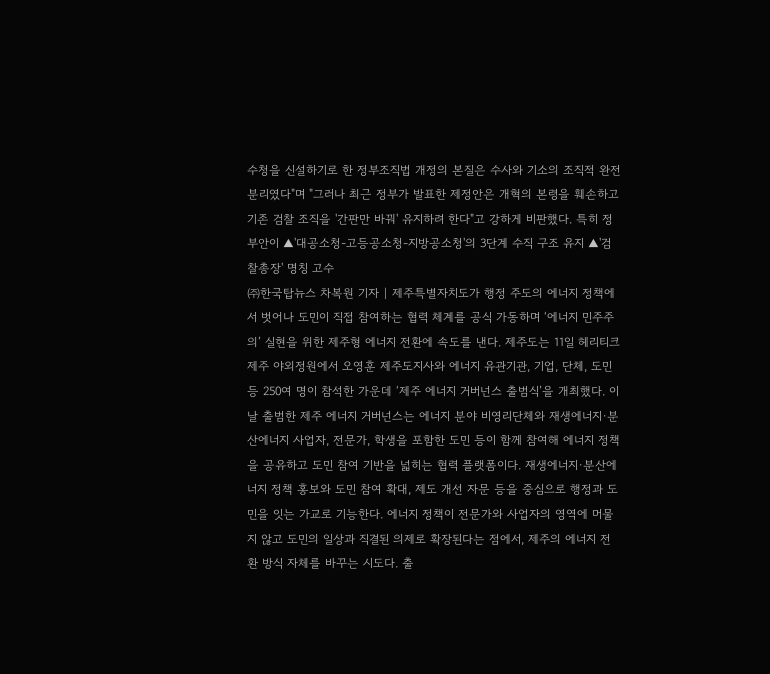수청을 신설하기로 한 정부조직법 개정의 본질은 수사와 기소의 조직적 완전 분리였다"며 "그러나 최근 정부가 발표한 제정안은 개혁의 본령을 훼손하고 기존 검찰 조직을 '간판만 바꿔' 유지하려 한다"고 강하게 비판했다. 특히 정부안이 ▲'대공소청-고등공소청-지방공소청'의 3단계 수직 구조 유지 ▲'검찰총장' 명칭 고수
㈜한국탑뉴스 차복원 기자 | 제주특별자치도가 행정 주도의 에너지 정책에서 벗어나 도민이 직접 참여하는 협력 체계를 공식 가동하며 ‘에너지 민주주의’ 실현을 위한 제주형 에너지 전환에 속도를 낸다. 제주도는 11일 헤리티크 제주 야외정원에서 오영훈 제주도지사와 에너지 유관기관, 기업, 단체, 도민 등 250여 명이 참석한 가운데 ‘제주 에너지 거버넌스 출범식’을 개최했다. 이날 출범한 제주 에너지 거버넌스는 에너지 분야 비영리단체와 재생에너지·분산에너지 사업자, 전문가, 학생을 포함한 도민 등이 함께 참여해 에너지 정책을 공유하고 도민 참여 기반을 넓히는 협력 플랫폼이다. 재생에너지·분산에너지 정책 홍보와 도민 참여 확대, 제도 개선 자문 등을 중심으로 행정과 도민을 잇는 가교로 기능한다. 에너지 정책이 전문가와 사업자의 영역에 머물지 않고 도민의 일상과 직결된 의제로 확장된다는 점에서, 제주의 에너지 전환 방식 자체를 바꾸는 시도다. 출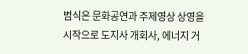범식은 문화공연과 주제영상 상영을 시작으로 도지사 개회사, 에너지 거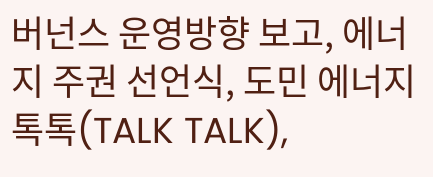버넌스 운영방향 보고, 에너지 주권 선언식, 도민 에너지 톡톡(TALK TALK),